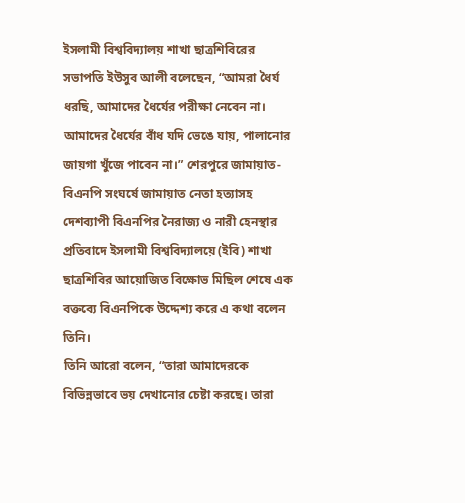ইসলামী বিশ্ববিদ্যালয় শাখা ছাত্রশিবিরের সভাপতি ইউসুব আলী বলেছেন, “আমরা ধৈর্য ধরছি, আমাদের ধৈর্যের পরীক্ষা নেবেন না। আমাদের ধৈর্যের বাঁধ যদি ভেঙে যায়, পালানোর জায়গা খুঁজে পাবেন না।” শেরপুরে জামায়াত-বিএনপি সংঘর্ষে জামায়াত নেতা হত্যাসহ দেশব্যাপী বিএনপির নৈরাজ্য ও নারী হেনস্থার প্রতিবাদে ইসলামী বিশ্ববিদ্যালয়ে (ইবি) শাখা ছাত্রশিবির আয়োজিত বিক্ষোভ মিছিল শেষে এক বক্তব্যে বিএনপিকে উদ্দেশ্য করে এ কথা বলেন তিনি।
তিনি আরো বলেন, “তারা আমাদেরকে বিভিন্নভাবে ভয় দেখানোর চেষ্টা করছে। তারা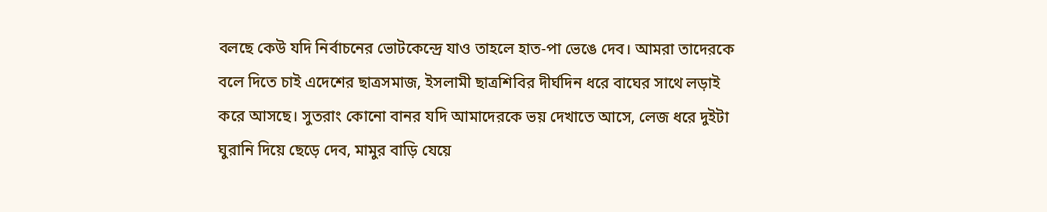বলছে কেউ যদি নির্বাচনের ভোটকেন্দ্রে যাও তাহলে হাত-পা ভেঙে দেব। আমরা তাদেরকে বলে দিতে চাই এদেশের ছাত্রসমাজ, ইসলামী ছাত্রশিবির দীর্ঘদিন ধরে বাঘের সাথে লড়াই করে আসছে। সুতরাং কোনো বানর যদি আমাদেরকে ভয় দেখাতে আসে, লেজ ধরে দুইটা ঘুরানি দিয়ে ছেড়ে দেব, মামুর বাড়ি যেয়ে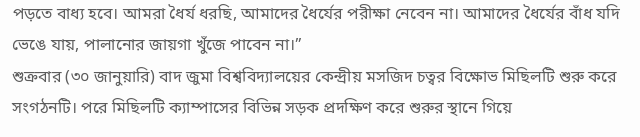পড়তে বাধ্য হবে। আমরা ধৈর্য ধরছি, আমাদের ধৈর্যের পরীক্ষা নেবেন না। আমাদের ধৈর্যের বাঁধ যদি ভেঙে যায়, পালানোর জায়গা খুঁজে পাবেন না।”
শুক্রবার (৩০ জানুয়ারি) বাদ জুমা বিশ্ববিদ্যালয়ের কেন্দ্রীয় মসজিদ চত্বর বিক্ষোভ মিছিলটি শুরু করে সংগঠনটি। পরে মিছিলটি ক্যাম্পাসের বিভিন্ন সড়ক প্রদক্ষিণ করে শুরুর স্থানে গিয়ে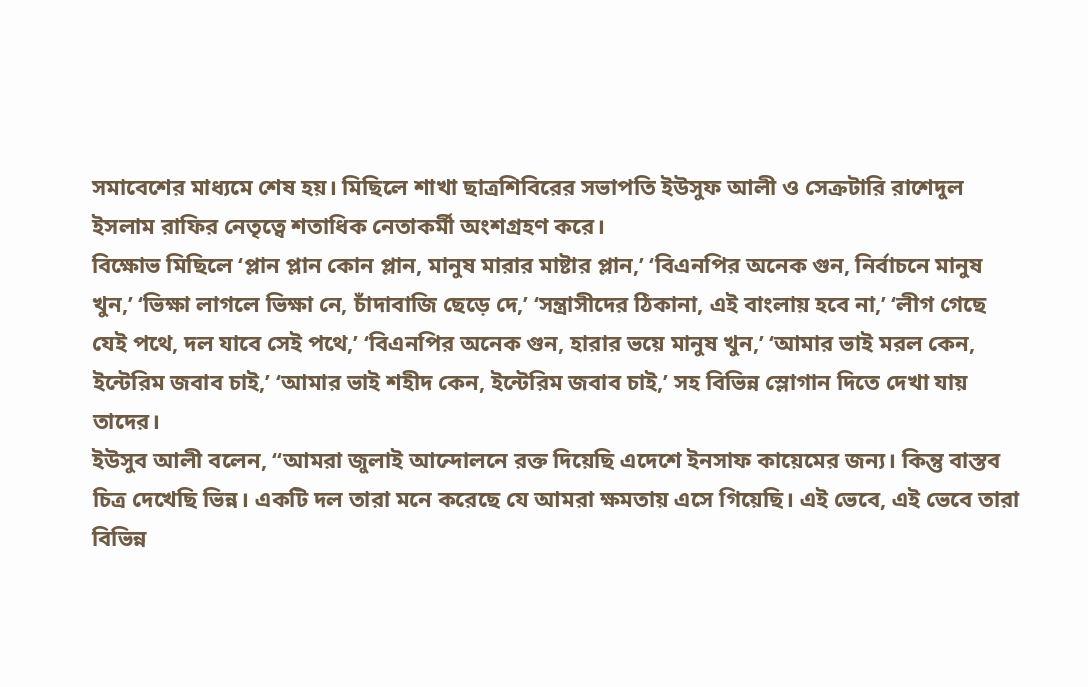সমাবেশের মাধ্যমে শেষ হয়। মিছিলে শাখা ছাত্রশিবিরের সভাপতি ইউসুফ আলী ও সেক্রটারি রাশেদুল ইসলাম রাফির নেতৃত্বে শতাধিক নেতাকর্মী অংশগ্রহণ করে।
বিক্ষোভ মিছিলে ‘প্লান প্লান কোন প্লান, মানুষ মারার মাষ্টার প্লান,’ ‘বিএনপির অনেক গুন, নির্বাচনে মানুষ খুন,’ ‘ভিক্ষা লাগলে ভিক্ষা নে, চাঁদাবাজি ছেড়ে দে,’ ‘সন্ত্রাসীদের ঠিকানা, এই বাংলায় হবে না,’ ‘লীগ গেছে যেই পথে, দল যাবে সেই পথে,’ ‘বিএনপির অনেক গুন, হারার ভয়ে মানুষ খুন,’ ‘আমার ভাই মরল কেন, ইন্টেরিম জবাব চাই,’ ‘আমার ভাই শহীদ কেন, ইন্টেরিম জবাব চাই,’ সহ বিভিন্ন স্লোগান দিতে দেখা যায় তাদের।
ইউসুব আলী বলেন, “আমরা জুলাই আন্দোলনে রক্ত দিয়েছি এদেশে ইনসাফ কায়েমের জন্য। কিন্তু বাস্তব চিত্র দেখেছি ভিন্ন। একটি দল তারা মনে করেছে যে আমরা ক্ষমতায় এসে গিয়েছি। এই ভেবে, এই ভেবে তারা বিভিন্ন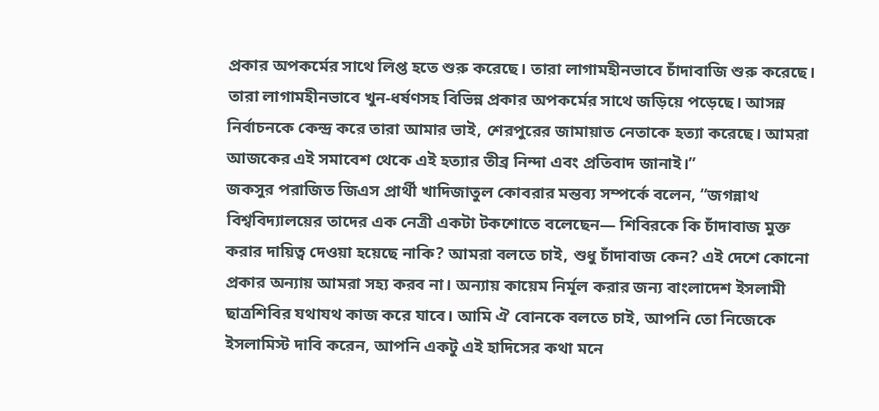প্রকার অপকর্মের সাথে লিপ্ত হতে শুরু করেছে। তারা লাগামহীনভাবে চাঁদাবাজি শুরু করেছে। তারা লাগামহীনভাবে খুন-ধর্ষণসহ বিভিন্ন প্রকার অপকর্মের সাথে জড়িয়ে পড়েছে। আসন্ন নির্বাচনকে কেন্দ্র করে তারা আমার ভাই, শেরপুরের জামায়াত নেতাকে হত্যা করেছে। আমরা আজকের এই সমাবেশ থেকে এই হত্যার তীব্র নিন্দা এবং প্রতিবাদ জানাই।”
জকসুর পরাজিত জিএস প্রার্থী খাদিজাতুল কোবরার মন্তব্য সম্পর্কে বলেন, “জগন্নাথ বিশ্ববিদ্যালয়ের তাদের এক নেত্রী একটা টকশোতে বলেছেন— শিবিরকে কি চাঁদাবাজ মুক্ত করার দায়িত্ব দেওয়া হয়েছে নাকি? আমরা বলতে চাই, শুধু চাঁদাবাজ কেন? এই দেশে কোনো প্রকার অন্যায় আমরা সহ্য করব না। অন্যায় কায়েম নির্মূল করার জন্য বাংলাদেশ ইসলামী ছাত্রশিবির যথাযথ কাজ করে যাবে। আমি ঐ বোনকে বলতে চাই, আপনি তো নিজেকে ইসলামিস্ট দাবি করেন, আপনি একটু এই হাদিসের কথা মনে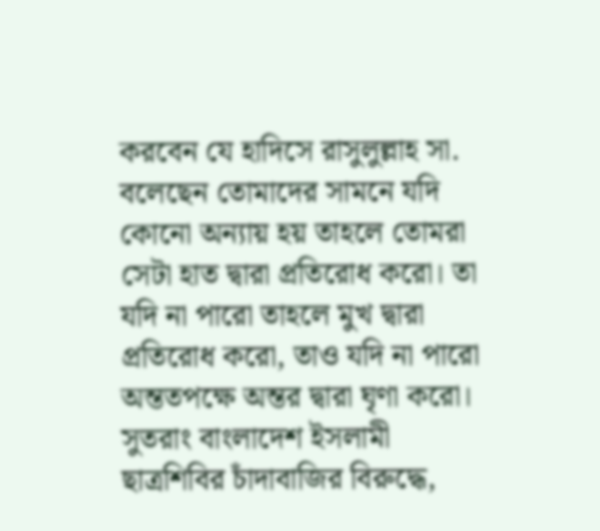করবেন যে হাদিসে রাসুলুল্লাহ সা. বলেছেন তোমাদের সামনে যদি কোনো অন্যায় হয় তাহলে তোমরা সেটা হাত দ্বারা প্রতিরোধ করো। তা যদি না পারো তাহলে মুখ দ্বারা প্রতিরোধ করো, তাও যদি না পারো অন্ততপক্ষে অন্তর দ্বারা ঘৃণা করো। সুতরাং বাংলাদেশ ইসলামী ছাত্রশিবির চাঁদাবাজির বিরুদ্ধে,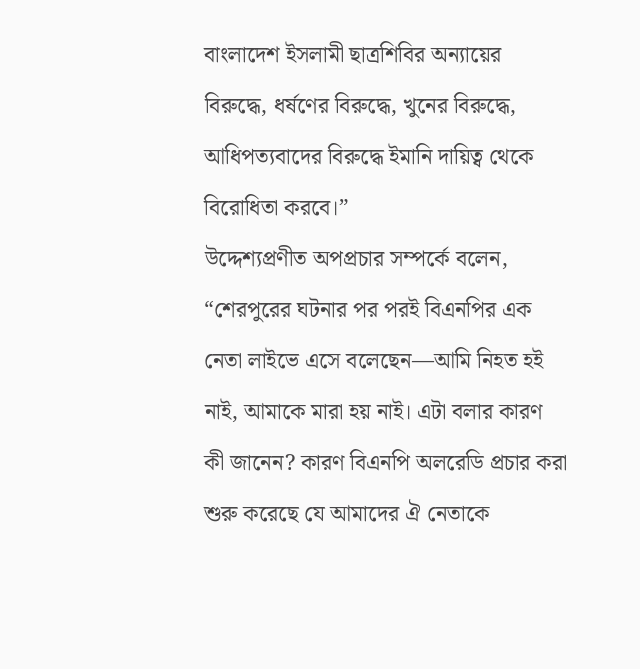বাংলাদেশ ইসলামী ছাত্রশিবির অন্যায়ের বিরুদ্ধে, ধর্ষণের বিরুদ্ধে, খুনের বিরুদ্ধে, আধিপত্যবাদের বিরুদ্ধে ইমানি দায়িত্ব থেকে বিরোধিতা করবে।”
উদ্দেশ্যপ্রণীত অপপ্রচার সম্পর্কে বলেন, “শেরপুরের ঘটনার পর পরই বিএনপির এক নেতা লাইভে এসে বলেছেন—আমি নিহত হই নাই, আমাকে মারা হয় নাই। এটা বলার কারণ কী জানেন? কারণ বিএনপি অলরেডি প্রচার করা শুরু করেছে যে আমাদের ঐ নেতাকে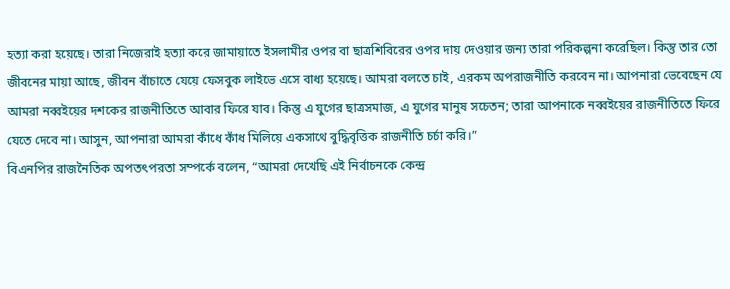হত্যা করা হয়েছে। তারা নিজেরাই হত্যা করে জামায়াতে ইসলামীর ওপর বা ছাত্রশিবিরের ওপর দায় দেওয়ার জন্য তারা পরিকল্পনা করেছিল। কিন্তু তার তো জীবনের মায়া আছে, জীবন বাঁচাতে যেয়ে ফেসবুক লাইভে এসে বাধ্য হয়েছে। আমরা বলতে চাই, এরকম অপরাজনীতি করবেন না। আপনারা ভেবেছেন যে আমরা নব্বইয়ের দশকের রাজনীতিতে আবার ফিরে যাব। কিন্তু এ যুগের ছাত্রসমাজ, এ যুগের মানুষ সচেতন; তারা আপনাকে নব্বইয়ের রাজনীতিতে ফিরে যেতে দেবে না। আসুন, আপনারা আমরা কাঁধে কাঁধ মিলিয়ে একসাথে বুদ্ধিবৃত্তিক রাজনীতি চর্চা করি।”
বিএনপির রাজনৈতিক অপতৎপরতা সম্পর্কে বলেন, “আমরা দেখেছি এই নির্বাচনকে কেন্দ্র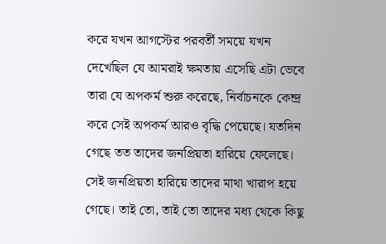করে যখন আগস্টের পরবর্তী সময়ে যখন দেখেছিল যে আমরাই ক্ষমতায় এসেছি এটা ভেবে তারা যে অপকর্ম শুরু করেছে, নির্বাচনকে কেন্দ্র করে সেই অপকর্ম আরও বৃদ্ধি পেয়েছে। যতদিন গেছে তত তাদের জনপ্রিয়তা হারিয়ে ফেলেছে। সেই জনপ্রিয়তা হারিয়ে তাদের মাথা খারাপ হয়ে গেছে। তাই তো, তাই তো তাদের মধ্য থেকে কিছু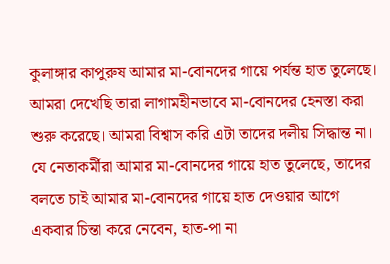কুলাঙ্গার কাপুরুষ আমার মা-বোনদের গায়ে পর্যন্ত হাত তুলেছে। আমরা দেখেছি তারা লাগামহীনভাবে মা-বোনদের হেনস্তা করা শুরু করেছে। আমরা বিশ্বাস করি এটা তাদের দলীয় সিদ্ধান্ত না। যে নেতাকর্মীরা আমার মা-বোনদের গায়ে হাত তুলেছে, তাদের বলতে চাই আমার মা-বোনদের গায়ে হাত দেওয়ার আগে একবার চিন্তা করে নেবেন, হাত-পা না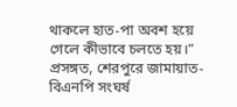থাকলে হাত-পা অবশ হয়ে গেলে কীভাবে চলতে হয়।”
প্রসঙ্গত, শেরপুরে জামায়াত-বিএনপি সংঘর্ষ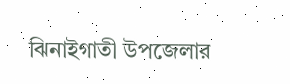ঝিনাইগাতী উপজেলার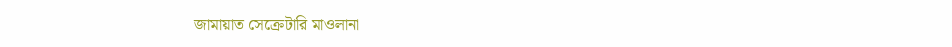জামায়াত সেক্রেটারি মাওলানা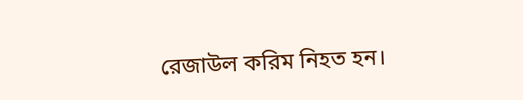রেজাউল করিম নিহত হন।